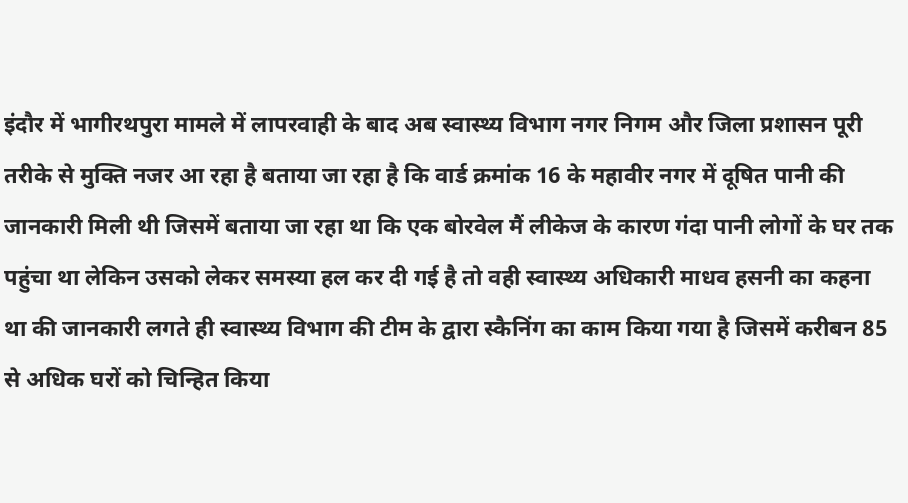इंदौर में भागीरथपुरा मामले में लापरवाही के बाद अब स्वास्थ्य विभाग नगर निगम और जिला प्रशासन पूरी तरीके से मुक्ति नजर आ रहा है बताया जा रहा है कि वार्ड क्रमांक 16 के महावीर नगर में दूषित पानी की जानकारी मिली थी जिसमें बताया जा रहा था कि एक बोरवेल मैं लीकेज के कारण गंदा पानी लोगों के घर तक पहुंचा था लेकिन उसको लेकर समस्या हल कर दी गई है तो वही स्वास्थ्य अधिकारी माधव हसनी का कहना था की जानकारी लगते ही स्वास्थ्य विभाग की टीम के द्वारा स्कैनिंग का काम किया गया है जिसमें करीबन 85 से अधिक घरों को चिन्हित किया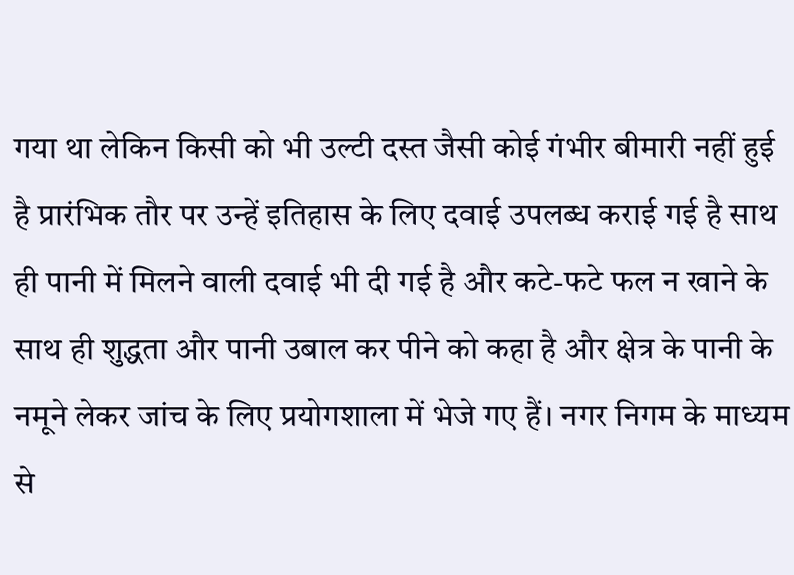गया था लेकिन किसी को भी उल्टी दस्त जैसी कोई गंभीर बीमारी नहीं हुई है प्रारंभिक तौर पर उन्हें इतिहास के लिए दवाई उपलब्ध कराई गई है साथ ही पानी में मिलने वाली दवाई भी दी गई है और कटे-फटे फल न खाने के साथ ही शुद्धता और पानी उबाल कर पीने को कहा है और क्षेत्र के पानी के नमूने लेकर जांच के लिए प्रयोगशाला में भेजे गए हैं। नगर निगम के माध्यम से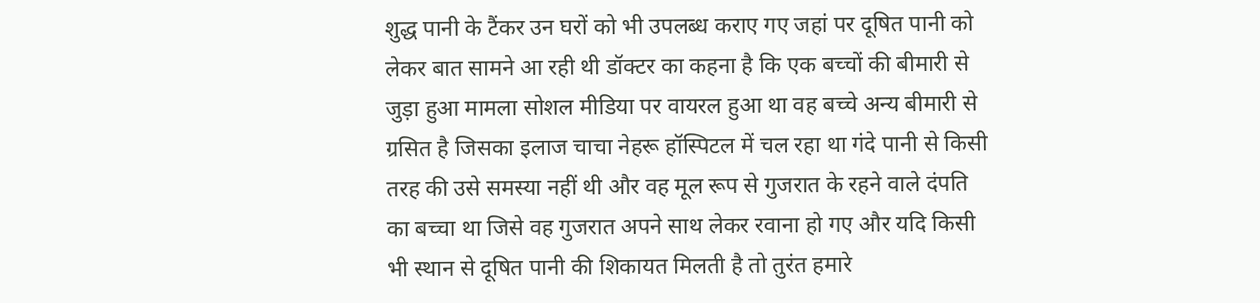शुद्ध पानी के टैंकर उन घरों को भी उपलब्ध कराए गए जहां पर दूषित पानी को लेकर बात सामने आ रही थी डॉक्टर का कहना है कि एक बच्चों की बीमारी से जुड़ा हुआ मामला सोशल मीडिया पर वायरल हुआ था वह बच्चे अन्य बीमारी से ग्रसित है जिसका इलाज चाचा नेहरू हॉस्पिटल में चल रहा था गंदे पानी से किसी तरह की उसे समस्या नहीं थी और वह मूल रूप से गुजरात के रहने वाले दंपति का बच्चा था जिसे वह गुजरात अपने साथ लेकर रवाना हो गए और यदि किसी भी स्थान से दूषित पानी की शिकायत मिलती है तो तुरंत हमारे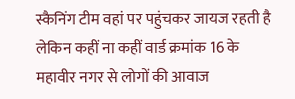स्कैनिंग टीम वहां पर पहुंचकर जायज रहती है लेकिन कहीं ना कहीं वार्ड क्रमांक 16 के महावीर नगर से लोगों की आवाज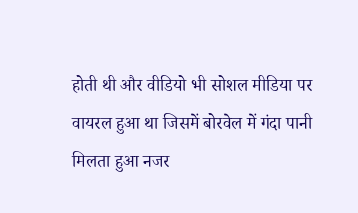होती थी और वीडियो भी सोशल मीडिया पर वायरल हुआ था जिसमें बोरवेल में गंदा पानी मिलता हुआ नजर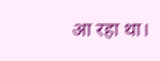आ रहा था।